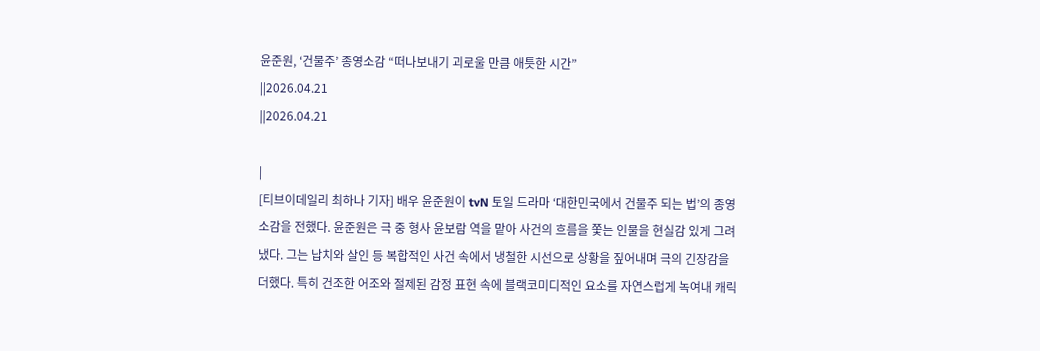윤준원, ‘건물주’ 종영소감 “떠나보내기 괴로울 만큼 애틋한 시간”
||2026.04.21
||2026.04.21

|
[티브이데일리 최하나 기자] 배우 윤준원이 tvN 토일 드라마 ‘대한민국에서 건물주 되는 법’의 종영 소감을 전했다. 윤준원은 극 중 형사 윤보람 역을 맡아 사건의 흐름을 쫓는 인물을 현실감 있게 그려냈다. 그는 납치와 살인 등 복합적인 사건 속에서 냉철한 시선으로 상황을 짚어내며 극의 긴장감을 더했다. 특히 건조한 어조와 절제된 감정 표현 속에 블랙코미디적인 요소를 자연스럽게 녹여내 캐릭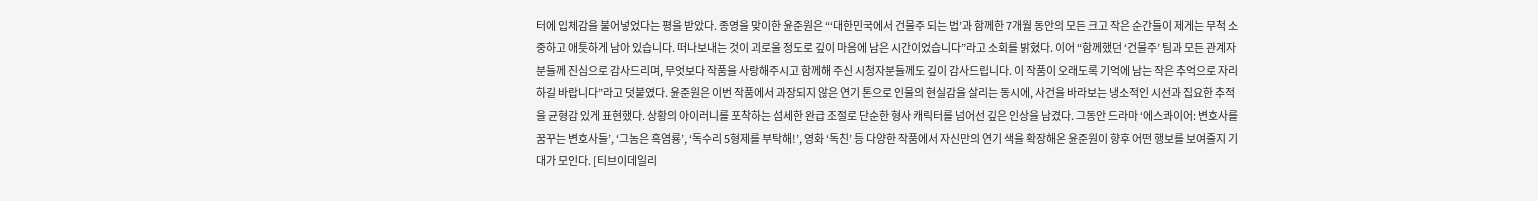터에 입체감을 불어넣었다는 평을 받았다. 종영을 맞이한 윤준원은 “‘대한민국에서 건물주 되는 법’과 함께한 7개월 동안의 모든 크고 작은 순간들이 제게는 무척 소중하고 애틋하게 남아 있습니다. 떠나보내는 것이 괴로울 정도로 깊이 마음에 남은 시간이었습니다”라고 소회를 밝혔다. 이어 “함께했던 ‘건물주’ 팀과 모든 관계자분들께 진심으로 감사드리며, 무엇보다 작품을 사랑해주시고 함께해 주신 시청자분들께도 깊이 감사드립니다. 이 작품이 오래도록 기억에 남는 작은 추억으로 자리하길 바랍니다”라고 덧붙였다. 윤준원은 이번 작품에서 과장되지 않은 연기 톤으로 인물의 현실감을 살리는 동시에, 사건을 바라보는 냉소적인 시선과 집요한 추적을 균형감 있게 표현했다. 상황의 아이러니를 포착하는 섬세한 완급 조절로 단순한 형사 캐릭터를 넘어선 깊은 인상을 남겼다. 그동안 드라마 ‘에스콰이어: 변호사를 꿈꾸는 변호사들’, ‘그놈은 흑염룡’, ‘독수리 5형제를 부탁해!’, 영화 ‘독친’ 등 다양한 작품에서 자신만의 연기 색을 확장해온 윤준원이 향후 어떤 행보를 보여줄지 기대가 모인다. [티브이데일리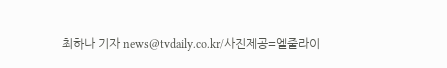최하나 기자 news@tvdaily.co.kr/사진제공=엘줄라이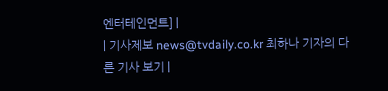엔터테인먼트] |
| 기사제보 news@tvdaily.co.kr 최하나 기자의 다른 기사 보기 |